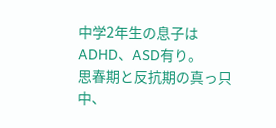中学2年生の息子はADHD、ASD有り。
思春期と反抗期の真っ只中、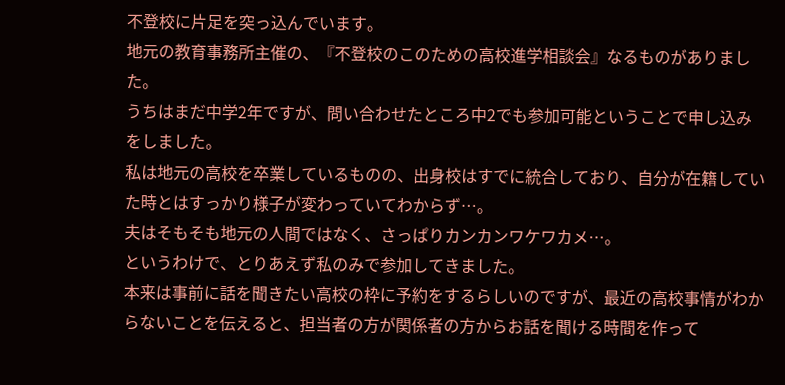不登校に片足を突っ込んでいます。
地元の教育事務所主催の、『不登校のこのための高校進学相談会』なるものがありました。
うちはまだ中学2年ですが、問い合わせたところ中2でも参加可能ということで申し込みをしました。
私は地元の高校を卒業しているものの、出身校はすでに統合しており、自分が在籍していた時とはすっかり様子が変わっていてわからず…。
夫はそもそも地元の人間ではなく、さっぱりカンカンワケワカメ…。
というわけで、とりあえず私のみで参加してきました。
本来は事前に話を聞きたい高校の枠に予約をするらしいのですが、最近の高校事情がわからないことを伝えると、担当者の方が関係者の方からお話を聞ける時間を作って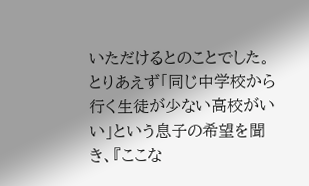いただけるとのことでした。
とりあえず「同じ中学校から行く生徒が少ない高校がいい」という息子の希望を聞き、『ここな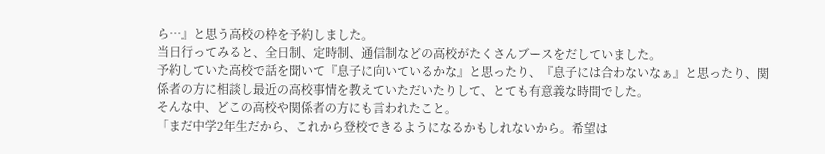ら…』と思う高校の枠を予約しました。
当日行ってみると、全日制、定時制、通信制などの高校がたくさんブースをだしていました。
予約していた高校で話を聞いて『息子に向いているかな』と思ったり、『息子には合わないなぁ』と思ったり、関係者の方に相談し最近の高校事情を教えていただいたりして、とても有意義な時間でした。
そんな中、どこの高校や関係者の方にも言われたこと。
「まだ中学2年生だから、これから登校できるようになるかもしれないから。希望は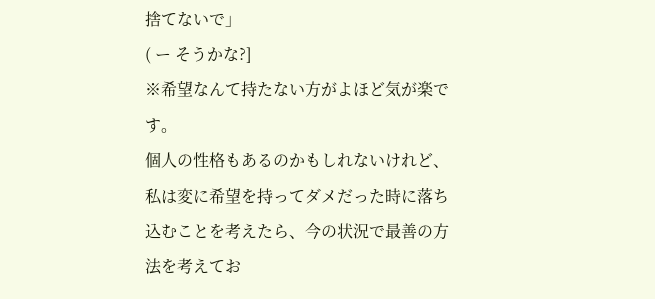捨てないで」
( ー そうかな?]
※希望なんて持たない方がよほど気が楽です。
個人の性格もあるのかもしれないけれど、私は変に希望を持ってダメだった時に落ち込むことを考えたら、今の状況で最善の方法を考えてお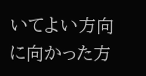いてよい方向に向かった方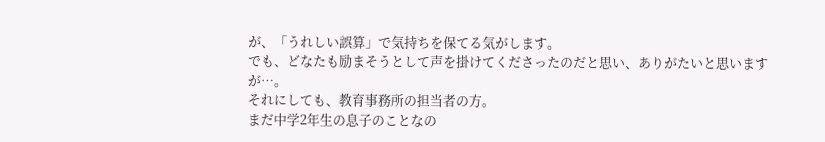が、「うれしい誤算」で気持ちを保てる気がします。
でも、どなたも励まそうとして声を掛けてくださったのだと思い、ありがたいと思いますが…。
それにしても、教育事務所の担当者の方。
まだ中学2年生の息子のことなの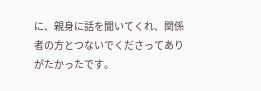に、親身に話を聞いてくれ、関係者の方とつないでくださってありがたかったです。